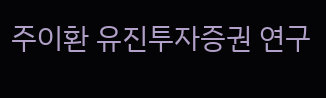주이환 유진투자증권 연구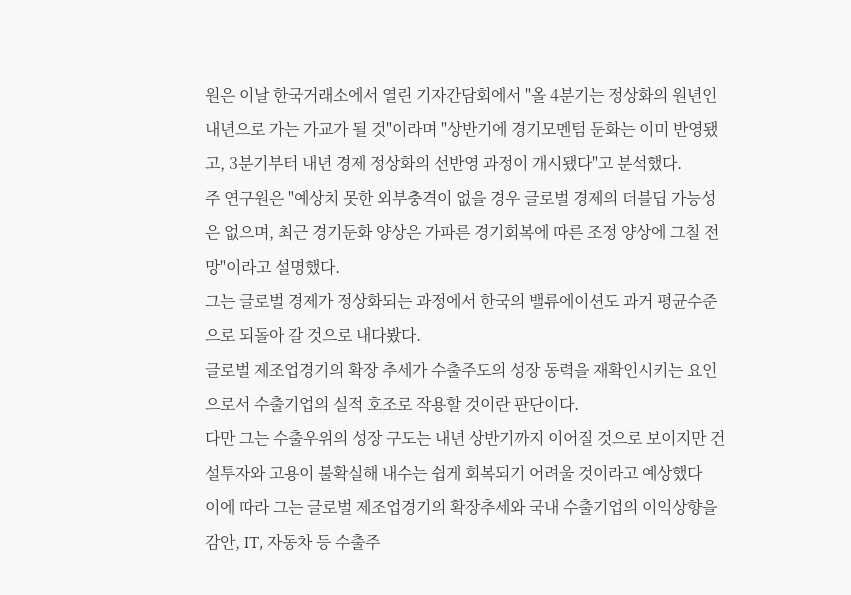원은 이날 한국거래소에서 열린 기자간담회에서 "올 4분기는 정상화의 원년인 내년으로 가는 가교가 될 것"이라며 "상반기에 경기모멘텀 둔화는 이미 반영됐고, 3분기부터 내년 경제 정상화의 선반영 과정이 개시됐다"고 분석했다.
주 연구원은 "예상치 못한 외부충격이 없을 경우 글로벌 경제의 더블딥 가능성은 없으며, 최근 경기둔화 양상은 가파른 경기회복에 따른 조정 양상에 그칠 전망"이라고 설명했다.
그는 글로벌 경제가 정상화되는 과정에서 한국의 밸류에이션도 과거 평균수준으로 되돌아 갈 것으로 내다봤다.
글로벌 제조업경기의 확장 추세가 수출주도의 성장 동력을 재확인시키는 요인으로서 수출기업의 실적 호조로 작용할 것이란 판단이다.
다만 그는 수출우위의 성장 구도는 내년 상반기까지 이어질 것으로 보이지만 건설투자와 고용이 불확실해 내수는 쉽게 회복되기 어려울 것이라고 예상했다
이에 따라 그는 글로벌 제조업경기의 확장추세와 국내 수출기업의 이익상향을 감안, IT, 자동차 등 수출주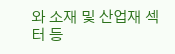와 소재 및 산업재 섹터 등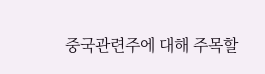중국관련주에 대해 주목할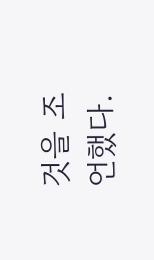것을 조언했다.